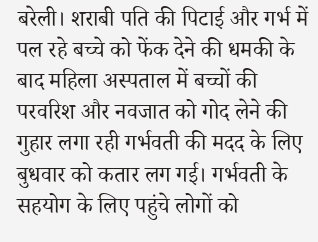बरेली। शराबी पति की पिटाई और गर्भ में पल रहे बच्चे को फेंक देने की धमकी के बाद महिला अस्पताल में बच्चों की परवरिश और नवजात को गोद लेने की गुहार लगा रही गर्भवती की मदद के लिए बुधवार को कतार लग गई। गर्भवती के सहयोग के लिए पहुंचे लोगों को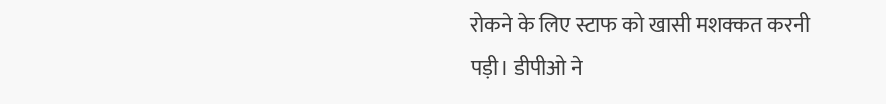रोकने के लिए स्टाफ को खासी मशक्कत करनी पड़ी। डीपीओ ने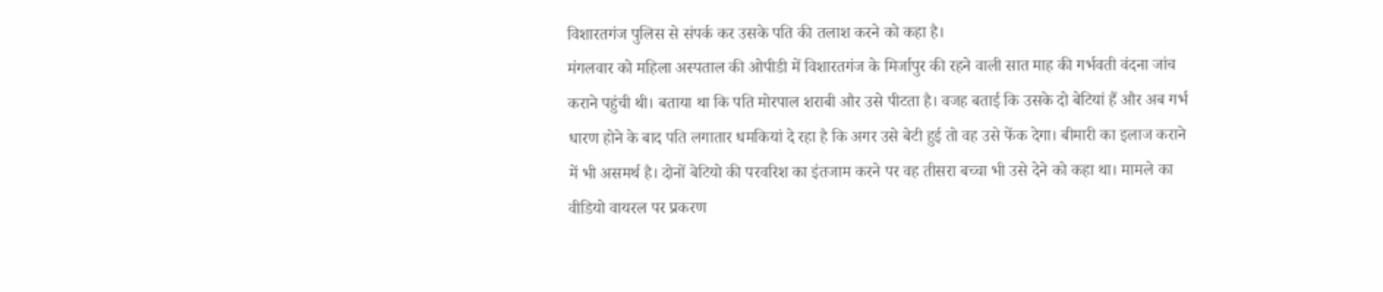विशारतगंज पुलिस से संपर्क कर उसके पति की तलाश करने को कहा है।
मंगलवार को महिला अस्पताल की ओपीडी में विशारतगंज के मिर्जापुर की रहने वाली सात माह की गर्भवती वंदना जांच कराने पहुंची थी। बताया था कि पति मोरपाल शराबी और उसे पीटता है। वजह बताई कि उसके दो बेटियां हैं और अब गर्भ धारण होने के बाद पति लगातार धमकियां दे रहा है कि अगर उसे बेटी हुई तो वह उसे फेंक देगा। बीमारी का इलाज कराने में भी असमर्थ है। दोनों बेटियो की परवरिश का इंतजाम करने पर वह तीसरा बच्चा भी उसे देने को कहा था। मामले का वीडियो वायरल पर प्रकरण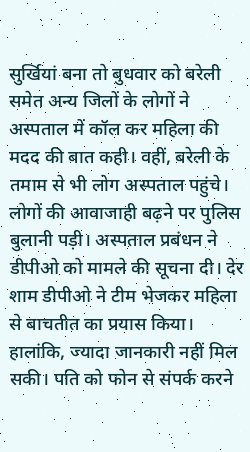सुर्खियां बना तो बुधवार को बरेली समेत अन्य जिलों के लोगों ने अस्पताल में कॉल कर महिला की मदद की बात कही। वहीं, बरेली के तमाम से भी लोग अस्पताल पहुंचे। लोगों की आवाजाही बढ़ने पर पुलिस बुलानी पड़ी। अस्पताल प्रबंधन ने डीपीओ को मामले की सूचना दी। देर शाम डीपीओ ने टीम भेजकर महिला से बाचतीत का प्रयास किया। हालांकि, ज्यादा जानकारी नहीं मिल सकी। पति को फोन से संपर्क करने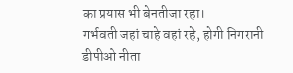का प्रयास भी बेनतीजा रहा।
गर्भवती जहां चाहे वहां रहे, होगी निगरानी
डीपीओ नीता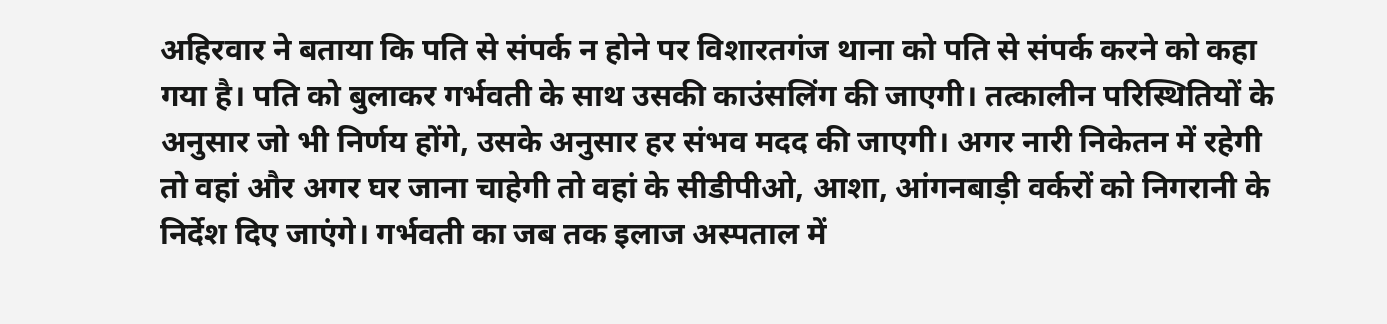अहिरवार ने बताया कि पति से संपर्क न होने पर विशारतगंज थाना को पति से संपर्क करने को कहा गया है। पति को बुलाकर गर्भवती के साथ उसकी काउंसलिंग की जाएगी। तत्कालीन परिस्थितियों के अनुसार जो भी निर्णय होंगे, उसके अनुसार हर संभव मदद की जाएगी। अगर नारी निकेतन में रहेगी तो वहां और अगर घर जाना चाहेगी तो वहां के सीडीपीओ, आशा, आंगनबाड़ी वर्करों को निगरानी के निर्देश दिए जाएंगे। गर्भवती का जब तक इलाज अस्पताल में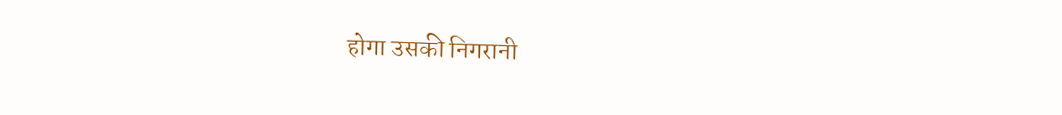होगा उसकी निगरानी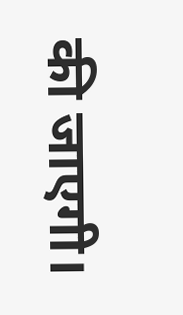की जाएगी।